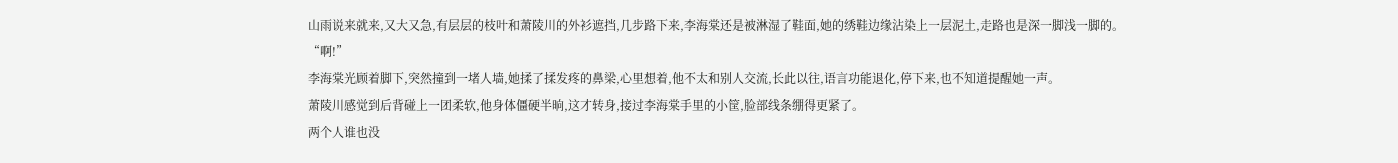山雨说来就来,又大又急,有层层的枝叶和萧陵川的外衫遮挡,几步路下来,李海棠还是被淋湿了鞋面,她的绣鞋边缘沾染上一层泥土,走路也是深一脚浅一脚的。
“啊!”
李海棠光顾着脚下,突然撞到一堵人墙,她揉了揉发疼的鼻梁,心里想着,他不太和别人交流,长此以往,语言功能退化,停下来,也不知道提醒她一声。
萧陵川感觉到后背碰上一团柔软,他身体僵硬半晌,这才转身,接过李海棠手里的小筐,脸部线条绷得更紧了。
两个人谁也没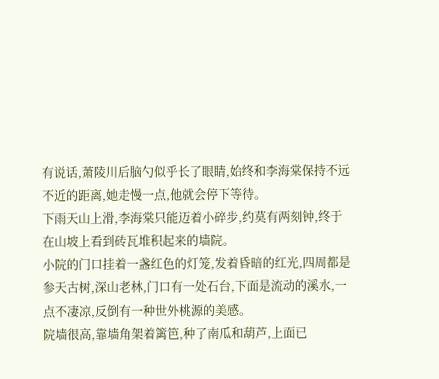有说话,萧陵川后脑勺似乎长了眼睛,始终和李海棠保持不远不近的距离,她走慢一点,他就会停下等待。
下雨天山上滑,李海棠只能迈着小碎步,约莫有两刻钟,终于在山坡上看到砖瓦堆积起来的墙院。
小院的门口挂着一盏红色的灯笼,发着昏暗的红光,四周都是参天古树,深山老林,门口有一处石台,下面是流动的溪水,一点不凄凉,反倒有一种世外桃源的美感。
院墙很高,靠墙角架着篱笆,种了南瓜和葫芦,上面已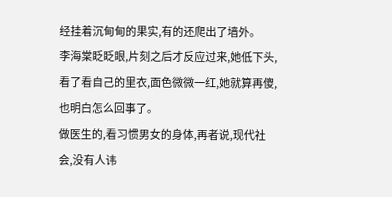经挂着沉甸甸的果实,有的还爬出了墙外。
李海棠眨眨眼,片刻之后才反应过来,她低下头,看了看自己的里衣,面色微微一红,她就算再傻,也明白怎么回事了。
做医生的,看习惯男女的身体,再者说,现代社会,没有人讳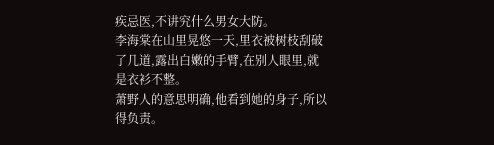疾忌医,不讲究什么男女大防。
李海棠在山里晃悠一天,里衣被树枝刮破了几道,露出白嫩的手臂,在别人眼里,就是衣衫不整。
萧野人的意思明确,他看到她的身子,所以得负责。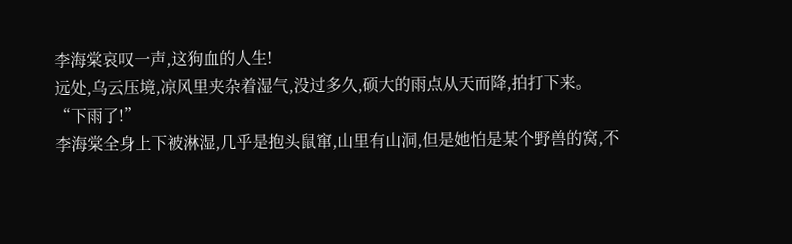李海棠哀叹一声,这狗血的人生!
远处,乌云压境,凉风里夹杂着湿气,没过多久,硕大的雨点从天而降,拍打下来。
“下雨了!”
李海棠全身上下被淋湿,几乎是抱头鼠窜,山里有山洞,但是她怕是某个野兽的窝,不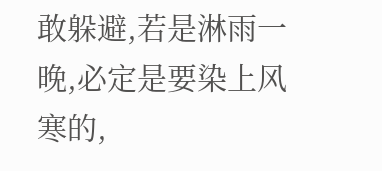敢躲避,若是淋雨一晚,必定是要染上风寒的,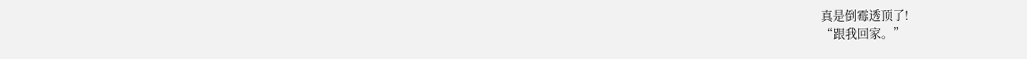真是倒霉透顶了!
“跟我回家。”